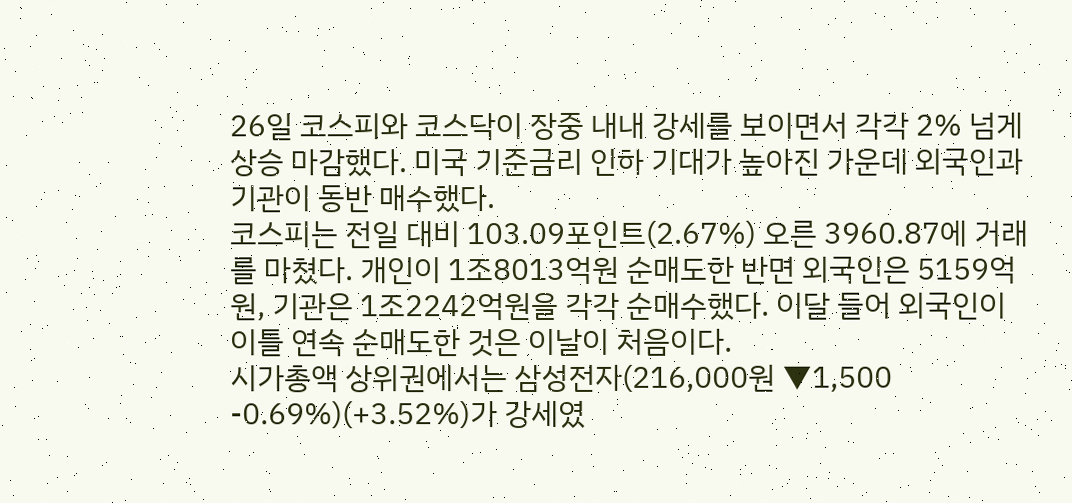26일 코스피와 코스닥이 장중 내내 강세를 보이면서 각각 2% 넘게 상승 마감했다. 미국 기준금리 인하 기대가 높아진 가운데 외국인과 기관이 동반 매수했다.
코스피는 전일 대비 103.09포인트(2.67%) 오른 3960.87에 거래를 마쳤다. 개인이 1조8013억원 순매도한 반면 외국인은 5159억원, 기관은 1조2242억원을 각각 순매수했다. 이달 들어 외국인이 이틀 연속 순매도한 것은 이날이 처음이다.
시가총액 상위권에서는 삼성전자(216,000원 ▼1,500 -0.69%)(+3.52%)가 강세였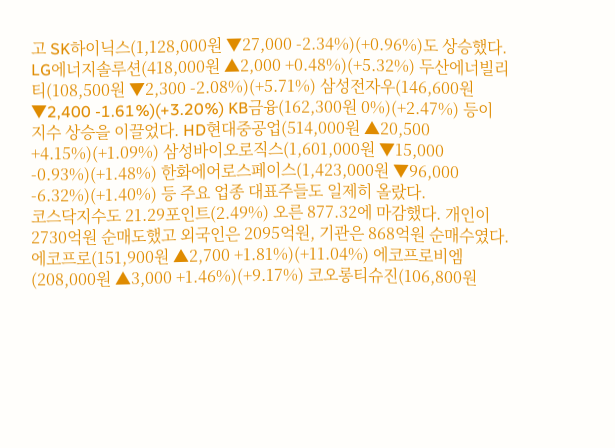고 SK하이닉스(1,128,000원 ▼27,000 -2.34%)(+0.96%)도 상승했다. LG에너지솔루션(418,000원 ▲2,000 +0.48%)(+5.32%) 두산에너빌리티(108,500원 ▼2,300 -2.08%)(+5.71%) 삼성전자우(146,600원 ▼2,400 -1.61%)(+3.20%) KB금융(162,300원 0%)(+2.47%) 등이 지수 상승을 이끌었다. HD현대중공업(514,000원 ▲20,500 +4.15%)(+1.09%) 삼성바이오로직스(1,601,000원 ▼15,000 -0.93%)(+1.48%) 한화에어로스페이스(1,423,000원 ▼96,000 -6.32%)(+1.40%) 등 주요 업종 대표주들도 일제히 올랐다.
코스닥지수도 21.29포인트(2.49%) 오른 877.32에 마감했다. 개인이 2730억원 순매도했고 외국인은 2095억원, 기관은 868억원 순매수였다.
에코프로(151,900원 ▲2,700 +1.81%)(+11.04%) 에코프로비엠(208,000원 ▲3,000 +1.46%)(+9.17%) 코오롱티슈진(106,800원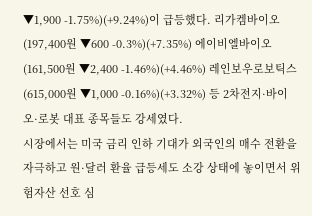▼1,900 -1.75%)(+9.24%)이 급등했다. 리가켐바이오(197,400원 ▼600 -0.3%)(+7.35%) 에이비엘바이오(161,500원 ▼2,400 -1.46%)(+4.46%) 레인보우로보틱스(615,000원 ▼1,000 -0.16%)(+3.32%) 등 2차전지·바이오·로봇 대표 종목들도 강세였다.
시장에서는 미국 금리 인하 기대가 외국인의 매수 전환을 자극하고 원·달러 환율 급등세도 소강 상태에 놓이면서 위험자산 선호 심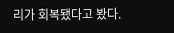리가 회복됐다고 봤다.